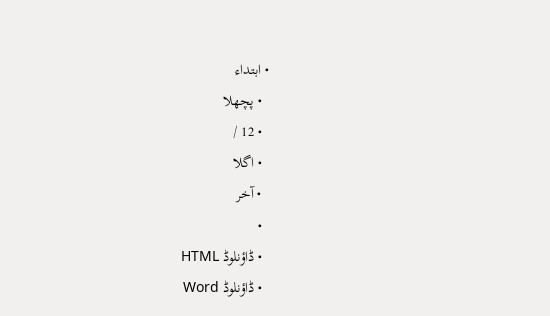• ابتداء
  • پچھلا
  • 12 /
  • اگلا
  • آخر
  •
  • ڈاؤنلوڈ HTML
  • ڈاؤنلوڈ Word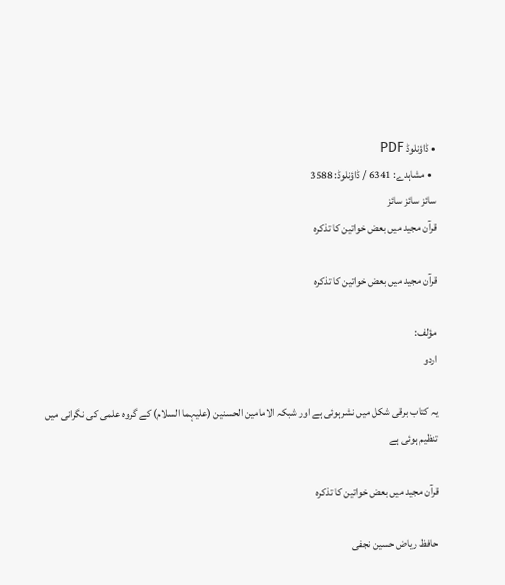• ڈاؤنلوڈ PDF
  • مشاہدے: 6341 / ڈاؤنلوڈ: 3588
سائز سائز سائز
قرآن مجید میں بعض خواتین کا تذکرہ

قرآن مجید میں بعض خواتین کا تذکرہ

مؤلف:
اردو

یہ کتاب برقی شکل میں نشرہوئی ہے اور شبکہ الامامین الحسنین (علیہما السلام) کے گروہ علمی کی نگرانی میں تنظیم ہوئی ہے

قرآن مجید میں بعض خواتین کا تذکرہ

حافظ ریاض حسین نجفی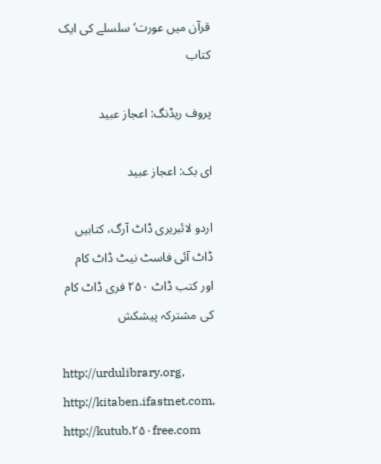قرآن میں عورت‘ سلسلے کی ایک کتاب

پروف ریڈنگ: اعجاز عبید

ای بک: اعجاز عبید

اردو لائبریری ڈاٹ آرگ، کتابیں ڈاٹ آئی فاسٹ نیٹ ڈاٹ کام اور کتب ڈاٹ ۲۵۰ فری ڈاٹ کام کی مشترکہ پیشکش

http://urdulibrary.org, http://kitaben.ifastnet.com, http://kutub.۲۵۰free.com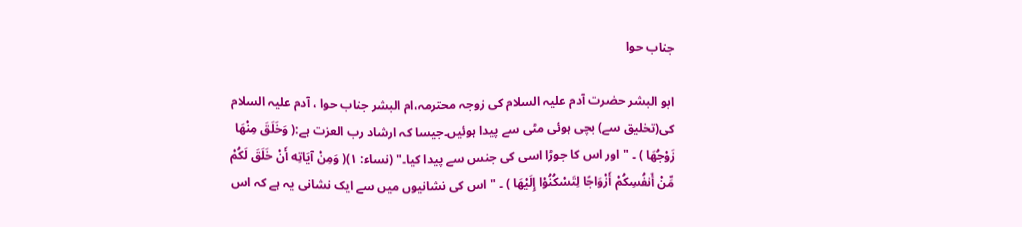جناب حوا

ابو البشر حضرت آدم علیہ السلام کی زوجہ محترمہ،ام البشر جناب حوا ، آدم علیہ السلام کی(تخلیق سے) بچی ہوئی مٹی سے پیدا ہوئیں۔جیسا کہ ارشاد رب العزت ہے:( وَخَلَقَ مِنْهَا زَوْجُهَا ) ۔ "اور اس کا جوڑا اسی کی جنس سے پیدا کیا۔" (نساء: ۱)( وَمِنْ آیَاتِه أَنْ خَلَقَ لَکُمْ مِّنْ أَنفُسِکُمْ أَزْوَاجًا لِتَسْکُنُوْا إِلَیْهَا ) ۔ "اس کی نشانیوں میں سے ایک نشانی یہ ہے کہ اس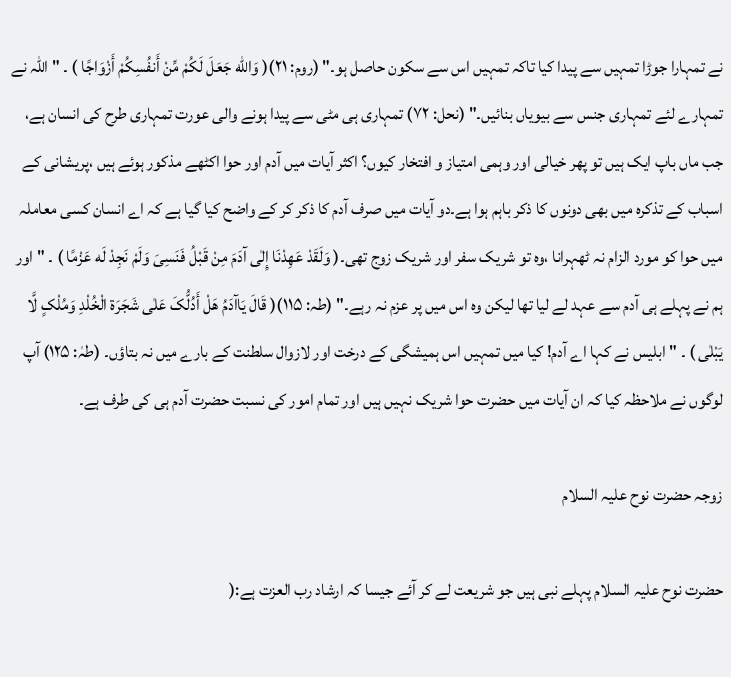نے تمہارا جوڑا تمہیں سے پیدا کیا تاکہ تمہیں اس سے سکون حاصل ہو۔" (روم: ۲۱)( وَالله جَعَلَ لَکُمْ مِّنْ أَنفُسِکُمْ أَزْوَاجًا ) ۔ "اللہ نے تمہارے لئے تمہاری جنس سے بیویاں بنائیں۔" (نحل: ۷۲) تمہاری ہی مٹی سے پیدا ہونے والی عورت تمہاری طرح کی انسان ہے، جب ماں باپ ایک ہیں تو پھر خیالی اور وہمی امتیاز و افتخار کیوں؟ اکثر آیات میں آدم اور حوا اکٹھے مذکور ہوئے ہیں ،پریشانی کے اسباب کے تذکرہ میں بھی دونوں کا ذکر باہم ہوا ہے۔دو آیات میں صرف آدم کا ذکر کر کے واضح کیا گیا ہے کہ اے انسان کسی معاملہ میں حوا کو مورد الزام نہ ٹھہرانا ،وہ تو شریک سفر اور شریک زوج تھی۔( وَلَقَدْ عَهِدْنَا إِلٰی آدَمَ مِنْ قَبْلُ فَنَسِیَ وَلَمْ نَجِدْ لَه عَزْمًا ) ۔ "اور ہم نے پہلے ہی آدم سے عہد لے لیا تھا لیکن وہ اس میں پر عزم نہ رہے۔" (طہ: ۱۱۵)( قَالَ یَاآدَمُ هَلْ أَدُلُّکَ عَلٰی شَجَرَة الْخُلْدِ وَمُلْکٍ لَّا یَبْلٰی ) ۔ "ابلیس نے کہا اے آدم! کیا میں تمہیں اس ہمیشگی کے درخت اور لازوال سلطنت کے بارے میں نہ بتاؤں۔ (طہٰ: ۱۲۵) آپ لوگوں نے ملاحظہ کیا کہ ان آیات میں حضرت حوا شریک نہیں ہیں اور تمام امور کی نسبت حضرت آدم ہی کی طرف ہے۔

زوجہ حضرت نوح علیہ السلام

حضرت نوح علیہ السلام پہلے نبی ہیں جو شریعت لے کر آئے جیسا کہ ارشاد رب العزت ہے:(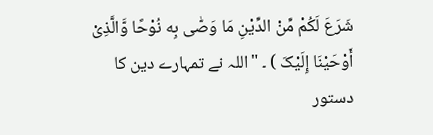شَرَعَ لَکُمْ مِّنْ الدِّیْنِ مَا وَصّٰی بِه نُوْحًا وَّالَّذِیْ أَوْحَیْنَا إِلَیْکَ ) ۔ "اللہ نے تمہارے دین کا دستور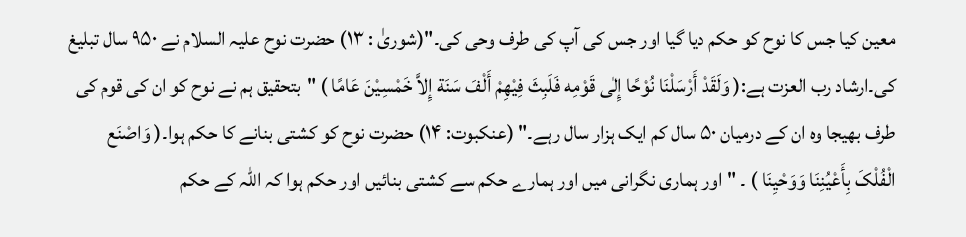معین کیا جس کا نوح کو حکم دیا گیا اور جس کی آپ کی طرف وحی کی۔"(شوریٰ : ۱۳) حضرت نوح علیہ السلام نے ۹۵۰ سال تبلیغ کی۔ارشاد رب العزت ہے:( وَلَقَدْ أَرْسَلْنَا نُوْحًا إِلٰی قَوْمِه فَلَبِثَ فِیْهِمْ أَلْفَ سَنَة إِلاَّ خَمْسِیْنَ عَامًا ) "بتحقیق ہم نے نوح کو ان کی قوم کی طرف بھیجا وہ ان کے درمیان ۵۰ سال کم ایک ہزار سال رہے۔" (عنکبوت: ۱۴) حضرت نوح کو کشتی بنانے کا حکم ہوا۔( وَاصْنَع الْفُلْکَ بِأَعْیُنِنَا وَوَحْیِنَا ) ۔ "اور ہماری نگرانی میں اور ہمارے حکم سے کشتی بنائیں اور حکم ہوا کہ اللہ کے حکم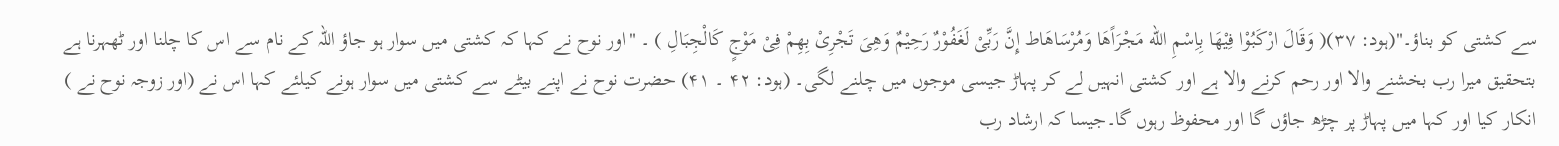سے کشتی کو بناؤ۔"(ہود: ۳۷)( وَقَالَ ارْکَبُوْا فِیْهَا بِاِسْمِ الله مَجْرَاًهَا وَمُرْسَاهَاط إِنَّ رَبِّیْ لَغَفُوْرٌ رَحِیْمٌ وَهِیَ تَجْرِیْ بِهِمْ فِیْ مَوْجٍ کَالْجِبَالِ ) ۔ "اور نوح نے کہا کہ کشتی میں سوار ہو جاؤ اللہ کے نام سے اس کا چلنا اور ٹھہرنا ہے بتحقیق میرا رب بخشنے والا اور رحم کرنے والا ہے اور کشتی انہیں لے کر پہاڑ جیسی موجوں میں چلنے لگی۔ (ہود: ۴۲ ۔ ۴۱) حضرت نوح نے اپنے بیٹے سے کشتی میں سوار ہونے کیلئے کہا اس نے (اور زوجہ نوح نے ) انکار کیا اور کہا میں پہاڑ پر چڑھ جاؤں گا اور محفوظ رہوں گا۔جیسا کہ ارشاد رب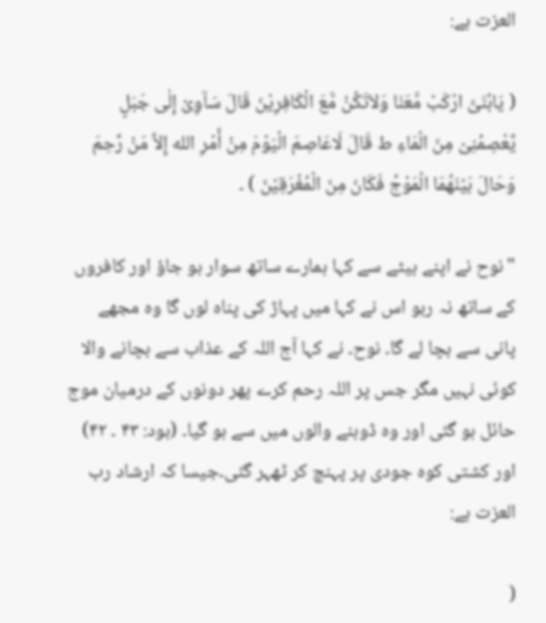العزت ہے:

( یَابُنَیَّ ارْکَبْ مَّعَنَا وَلاَتَکُنْ مَّعَ الْکَافِرِیْنَ قَالَ سَآوِیْ إِلٰی جَبَلٍ یَّعْصِمُنِیْ مِنَ الْمَاءِ ط قَالَ لَاعَاصِمَ الْیَوْمَ مِنْ أَمْرِ الله إِلاَّ مَنْ رَّحِمَ وَحَالَ بَیْنَهُمَا الْمَوْجُ فَکَانَ مِنَ الْمُغْرَقِیْنَ ) ۔

"نوح نے اپنے بیٹے سے کہا ہمارے ساتھ سوار ہو جاؤ اور کافروں کے ساتھ نہ رہو اس نے کہا میں پہاڑ کی پناہ لوں گا وہ مجھے پانی سے بچا لے گا۔ نوح۔ نے کہا آج اللہ کے عذاب سے بچانے والا کوئی نہیں مگر جس پر اللہ رحم کرے پھر دونوں کے درمیان موج حائل ہو گئی اور وہ ڈوبنے والوں میں سے ہو گیا۔ (ہود: ۴۳ ۔ ۴۲) اور کشتی کوہ جودی پر پہنچ کر ٹھہر گئی۔جیسا کہ ارشاد رب العزت ہے:

(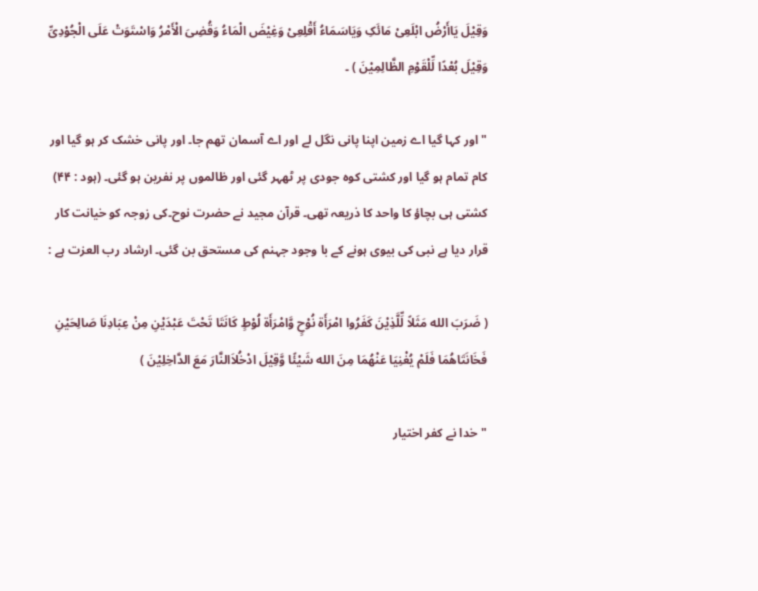وَقِیْلَ یَاأَرْضُ ابْلَعِیْ مَائَکِ وَیَاسَمَاءُ أَقْلِعِیْ وَغِیْضَ الْمَاءُ وَقُضِیَ الْأَمْرُ وَاسْتَوَتْ عَلَی الْجُوْدِیِّ وَقِیْلَ بُعْدًا لِّلْقَوْمِ الظَّالِمِیْنَ ) ۔

"اور کہا گیا اے زمین اپنا پانی نگل لے اور اے آسمان تھم جا۔ اور پانی خشک کر ہو گیا اور کام تمام ہو گیا اور کشتی کوہ جودی پر ٹھہر گئی اور ظالموں پر نفرین ہو گئی۔ (ہود : ۴۴) کشتی ہی بچاؤ کا واحد کا ذریعہ تھی۔ قرآن مجید نے حضرت نوح۔کی زوجہ کو خیانت کار قرار دیا ہے نبی کی بیوی ہونے کے با وجود جہنم کی مستحق بن گئی۔ ارشاد رب العزت ہے :

( ضَرَبَ الله مَثَلاً لِّلَّذِیْنَ کَفَرُوا امْرَأَة نُوْحٍ وَّامْرَأَة لُوْطٍ کَانَتَا تَحْتَ عَبْدَیْنِ مِنْ عِبَادِنَا صَالِحَیْنِ فَخَانَتَاهُمَا فَلَمْ یُغْنِیَا عَنْهُمَا مِنَ الله شَیْئًا وَّقِیْلَ ادْخُلاَالنَّارَ مَعَ الدَّاخِلِیْنَ )

"خدا نے کفر اختیار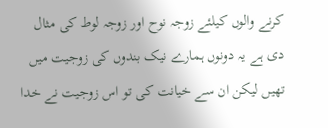کرنے والوں کیلئے زوجہ نوح اور زوجہ لوط کی مثال دی ہے یہ دونوں ہمارے نیک بندوں کی زوجیت میں تھیں لیکن ان سے خیانت کی تو اس زوجیت نے خدا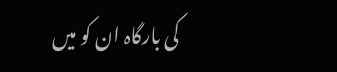کی بارگاہ ان کو میں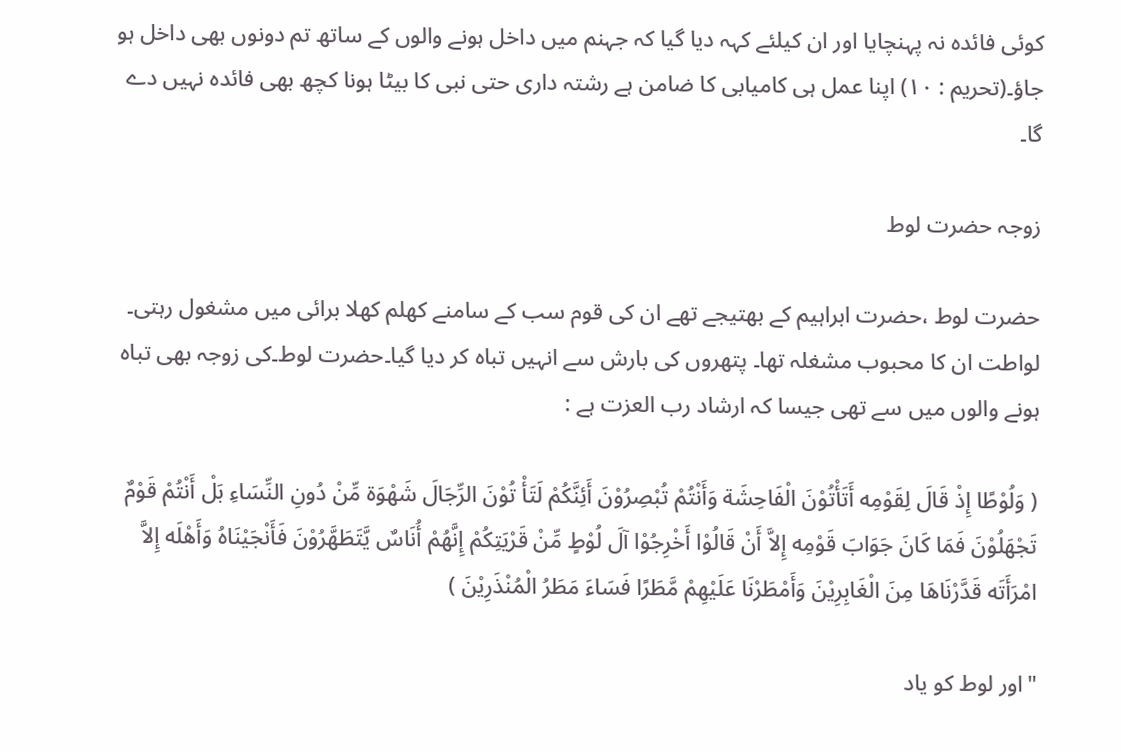کوئی فائدہ نہ پہنچایا اور ان کیلئے کہہ دیا گیا کہ جہنم میں داخل ہونے والوں کے ساتھ تم دونوں بھی داخل ہو جاؤ۔(تحریم : ۱۰) اپنا عمل ہی کامیابی کا ضامن ہے رشتہ داری حتی نبی کا بیٹا ہونا کچھ بھی فائدہ نہیں دے گا۔

زوجہ حضرت لوط

حضرت لوط ،حضرت ابراہیم کے بھتیجے تھے ان کی قوم سب کے سامنے کھلم کھلا برائی میں مشغول رہتی۔ لواطت ان کا محبوب مشغلہ تھا۔ پتھروں کی بارش سے انہیں تباہ کر دیا گیا۔حضرت لوط۔کی زوجہ بھی تباہ ہونے والوں میں سے تھی جیسا کہ ارشاد رب العزت ہے :

( وَلُوْطًا إِذْ قَالَ لِقَوْمِه أَتَأْتُوْنَ الْفَاحِشَة وَأَنْتُمْ تُبْصِرُوْنَ أَئِنَّکُمْ لَتَأْ تُوْنَ الرِّجَالَ شَهْوَة مِّنْ دُونِ النِّسَاءِ بَلْ أَنْتُمْ قَوْمٌ تَجْهَلُوْنَ فَمَا کَانَ جَوَابَ قَوْمِه إِلاَّ أَنْ قَالُوْا أَخْرِجُوْا آلَ لُوْطٍ مِّنْ قَرْیَتِکُمْ إِنَّهُمْ أُنَاسٌ یَّتَطَهَّرُوْنَ فَأَنْجَیْنَاهُ وَأَهْلَه إِلاَّ امْرَأَتَه قَدَّرْنَاهَا مِنَ الْغَابِرِیْنَ وَأَمْطَرْنَا عَلَیْهِمْ مَّطَرًا فَسَاءَ مَطَرُ الْمُنْذَرِیْنَ )

"اور لوط کو یاد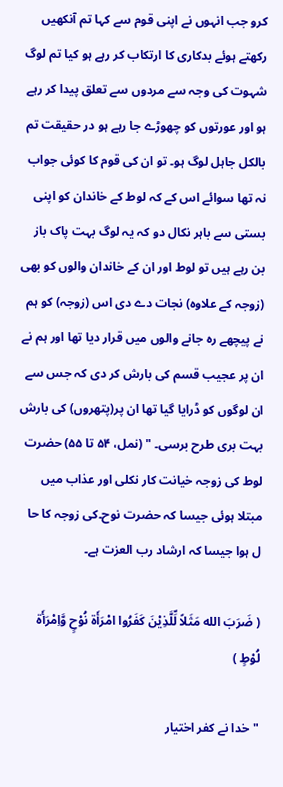کرو جب انہوں نے اپنی قوم سے کہا تم آنکھیں رکھتے ہوئے بدکاری کا ارتکاب کر رہے ہو کیا تم لوگ شہوت کی وجہ سے مردوں سے تعلق پیدا کر رہے ہو اور عورتوں کو چھوڑے جا رہے ہو در حقیقت تم بالکل جاہل لوگ ہو۔ تو ان کی قوم کا کوئی جواب نہ تھا سوائے اس کے کہ لوط کے خاندان کو اپنی بستی سے باہر نکال دو کہ یہ لوگ بہت پاک باز بن رہے ہیں تو لوط اور ان کے خاندان والوں کو بھی (زوجہ کے علاوہ) نجات دے دی اس (زوجہ) کو ہم نے پیچھے رہ جانے والوں میں قرار دیا تھا اور ہم نے ان پر عجیب قسم کی بارش کر دی کہ جس سے ان لوگوں کو ڈرایا گیا تھا ان پر(پتھروں) کی بارش بہت بری طرح برسی۔ " (نمل، ۵۴ تا ۵۵) حضرت لوط کی زوجہ خیانت کار نکلی اور عذاب میں مبتلا ہوئی جیسا کہ حضرت نوح۔کی زوجہ کا حا ل ہوا جیسا کہ ارشاد رب العزت ہے۔

( ضَرَبَ الله مَثَلاً لِّلَّذِیْنَ کَفَرُوا امْرَأَة نُوْحٍ وَّاِمْرَأَة لُوْطٍ )

"خدا نے کفر اختیار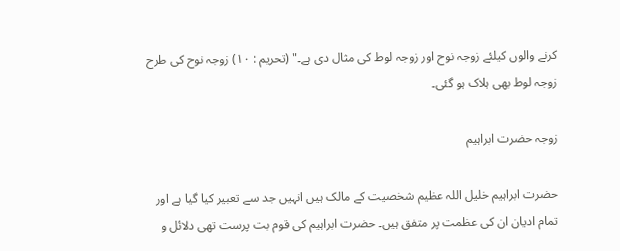کرنے والوں کیلئے زوجہ نوح اور زوجہ لوط کی مثال دی ہے۔" (تحریم : ۱۰) زوجہ نوح کی طرح زوجہ لوط بھی ہلاک ہو گئی۔

زوجہ حضرت ابراہیم

حضرت ابراہیم خلیل اللہ عظیم شخصیت کے مالک ہیں انہیں جد سے تعبیر کیا گیا ہے اور تمام ادیان ان کی عظمت پر متفق ہیں۔ حضرت ابراہیم کی قوم بت پرست تھی دلائل و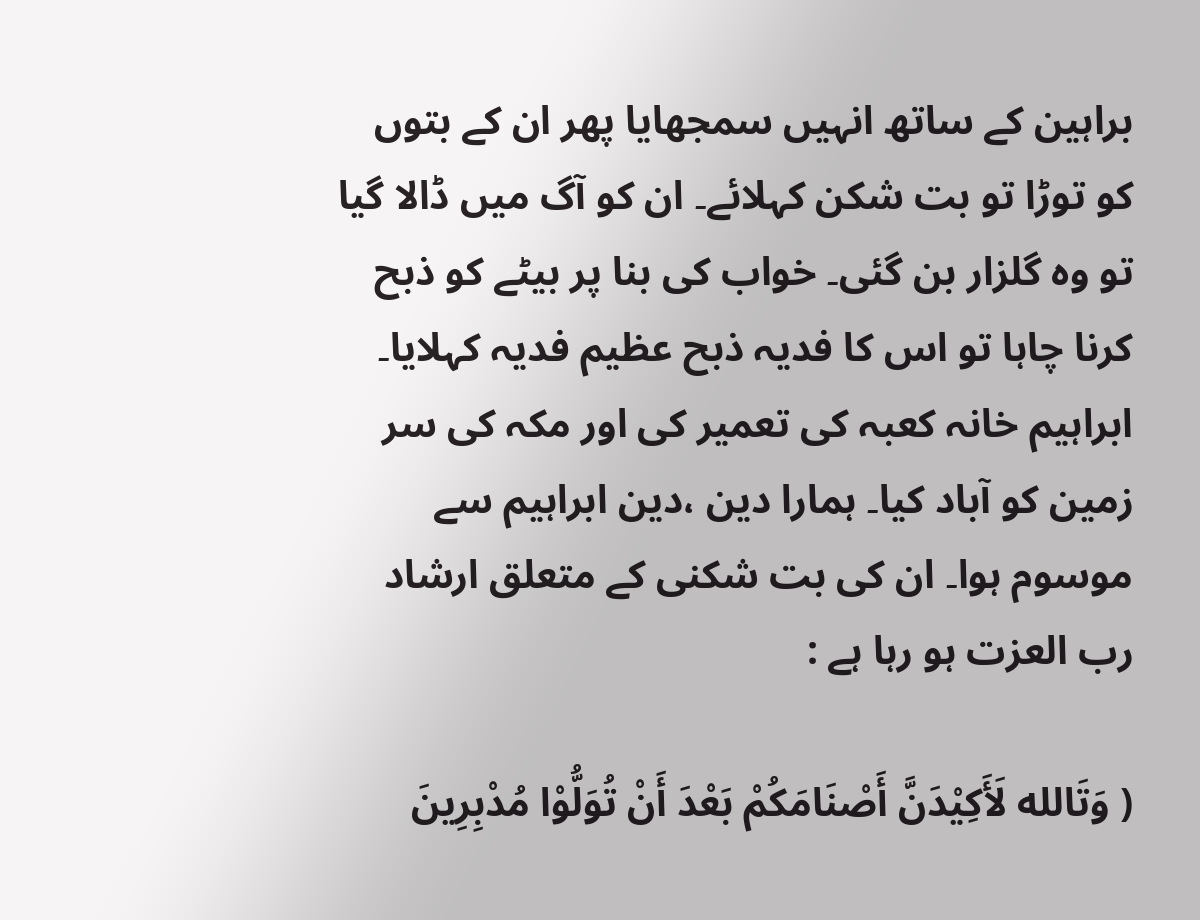براہین کے ساتھ انہیں سمجھایا پھر ان کے بتوں کو توڑا تو بت شکن کہلائے۔ ان کو آگ میں ڈالا گیا تو وہ گلزار بن گئی۔ خواب کی بنا پر بیٹے کو ذبح کرنا چاہا تو اس کا فدیہ ذبح عظیم فدیہ کہلایا۔ ابراہیم خانہ کعبہ کی تعمیر کی اور مکہ کی سر زمین کو آباد کیا۔ ہمارا دین ،دین ابراہیم سے موسوم ہوا۔ ان کی بت شکنی کے متعلق ارشاد رب العزت ہو رہا ہے :

( وَتَالله لَأَکِیْدَنَّ أَصْنَامَکُمْ بَعْدَ أَنْ تُوَلُّوْا مُدْبِرِینَ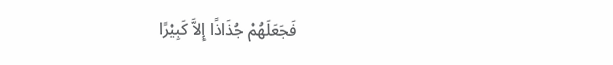فَجَعَلَهُمْ جُذَاذًا إِلاَّ کَبِیْرًا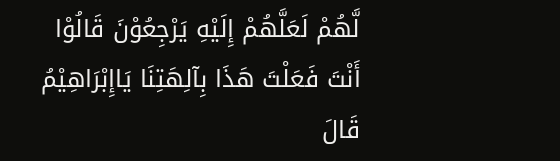لَّهُمْ لَعَلَّهُمْ إِلَیْهِ یَرْجِعُوْنَ قَالُوْا أَنْتَ فَعَلْتَ هَذَا بِآلِهَتِنَا یَاإِبْرَاهِیْمُ قَالَ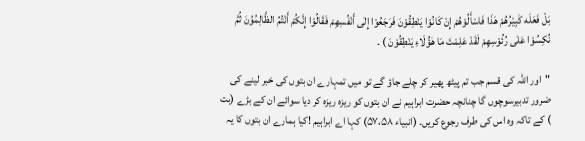بَلْ فَعَلَه کَبِیْرُهُمْ هَذَا فَاسْأَلُوْهُمْ إِنْ کَانُوْا یَنْطِقُوْنَ فَرَجَعُوْا إِلٰی أَنْفُسِهِمْ فَقَالُوْا إِنَّکُمْ أَنْتُمُ الظَّالِمُوُنَ ثُمَّ نُکِسُوْا عَلٰی رُئُوْسِهِمْ لَقَدْ عَلِمْتَ مَا هٰؤُلَاءِ یَنْطِقُوْنَ ) ۔

"اور اللہ کی قسم جب تم پیٹھ پھیر کر چلے جاؤ گے تو میں تمہارے ان بتوں کی خبر لینے کی ضرور تدبیرسوچوں گا چنانچہ حضرت ابراہیم نے ان بتوں کو ریزہ ریزہ کر دیا سوائے ان کے بڑے (بت ) کے تاکہ وہ اس کی طرف رجوع کریں۔ (انبیاء ۵۷،۵۸) کہا اے ابراہیم !کیا ہمارے ان بتوں کا یہ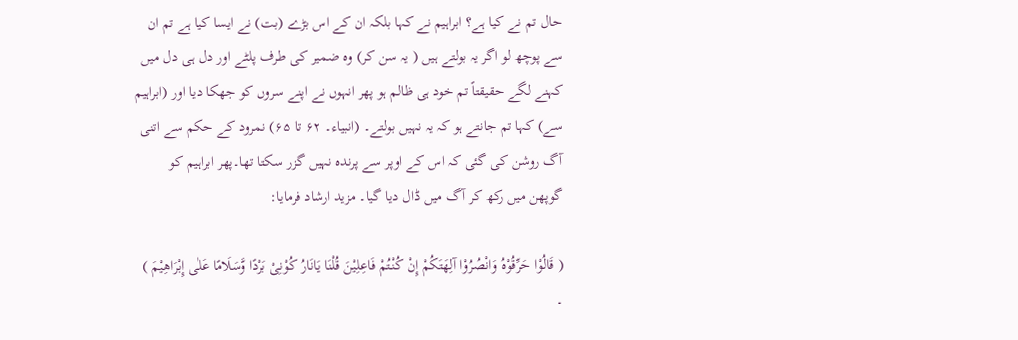حال تم نے کیا ہے؟ ابراہیم نے کہا بلکہ ان کے اس بڑے (بت) نے ایسا کیا ہے تم ان سے پوچھ لو اگر یہ بولتے ہیں ( یہ سن کر) وہ ضمیر کی طرف پلٹے اور دل ہی دل میں کہنے لگے حقیقتاً تم خود ہی ظالم ہو پھر انہوں نے اپنے سروں کو جھکا دیا اور (ابراہیم سے) کہا تم جانتے ہو کہ یہ نہیں بولتے۔ (انبیاء۔ ۶۲ تا ۶۵) نمرود کے حکم سے اتنی آگ روشن کی گئی کہ اس کے اوپر سے پرندہ نہیں گزر سکتا تھا۔پھر ابراہیم کو گوپھن میں رکھ کر آگ میں ڈال دیا گیا۔ مزید ارشاد فرمایا:

( قَالُوْا حَرِّقُوْهُ وَانْصُرُوْا آلِهَتَکُمْ إِنْ کُنْتُمْ فَاعِلِیْنَ قُلْنَا یَانَارُ کُوْنِیْ بَرْدًا وَّسَلَامًا عَلٰی إِبْرَاهِیْمَ ) ۔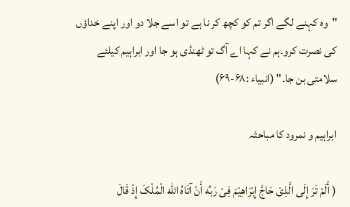"وہ کہنے لگے اگر تم کو کچھ کر نا ہے تو اسے جلا دو اور اپنے خداؤں کی نصرت کرو۔ہم نے کہا اے آگ تو ٹھنڈی ہو جا اور ابراہیم کیلئے سلامتی بن جا۔" (انبیاء :۶۸-۶۹)

ابراہیم و نمرود کا مباحثہ

( أَلَمْ تَرَ إِلَی الَّذِیْ حَاجَّ إِبْرَاهِیْمَ فِیْ رَبِّه أَنْ آتَاهُ الله الْمُلْکَ إِذْ قَالَ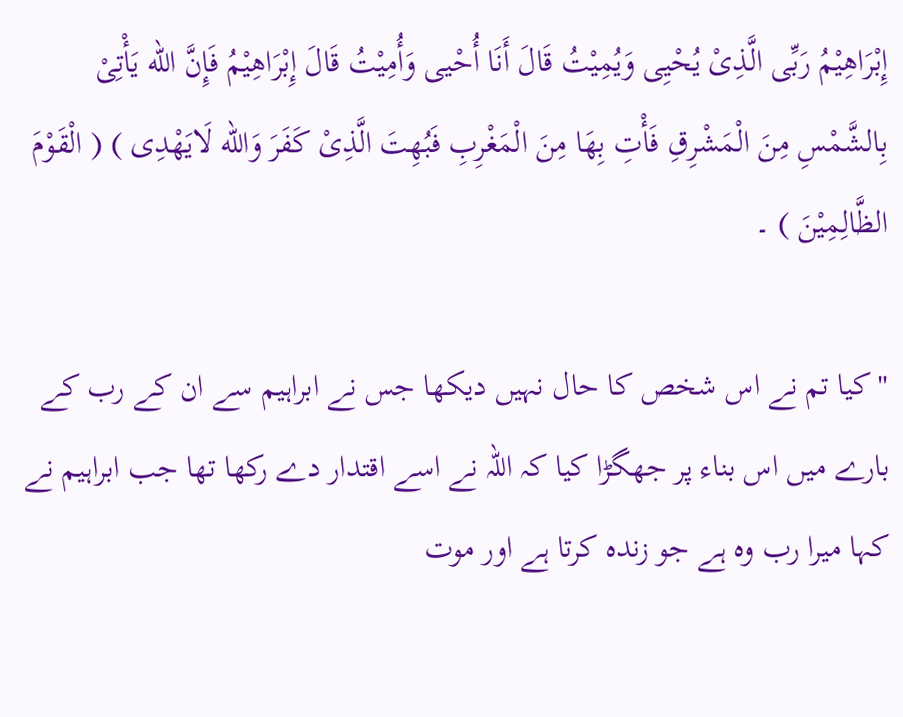إِبْرَاهِیْمُ رَبِّی الَّذِیْ یُحْیِی وَیُمِیْتُ قَالَ أَنَا أُحْیی وَأُمِیْتُ قَالَ إِبْرَاهِیْمُ فَإِنَّ الله یَأْتِیْ بِالشَّمْسِ مِنَ الْمَشْرِقِ فَأْتِ بِهَا مِنَ الْمَغْرِبِ فَبُهِتَ الَّذِیْ کَفَرَ وَالله لَایَهْدِی ) ( الْقَوْمَ الظَّالِمِیْنَ ) ۔

"کیا تم نے اس شخص کا حال نہیں دیکھا جس نے ابراہیم سے ان کے رب کے بارے میں اس بناء پر جھگڑا کیا کہ اللہ نے اسے اقتدار دے رکھا تھا جب ابراہیم نے کہا میرا رب وہ ہے جو زندہ کرتا ہے اور موت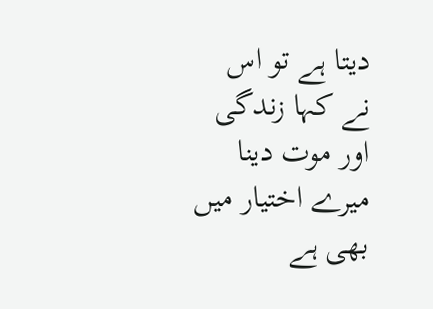دیتا ہے تو اس نے کہا زندگی اور موت دینا میرے اختیار میں بھی ہے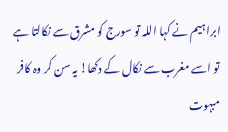ابراہیم نے کہا اللہ تو سورج کو مشرق سے نکالتا ہے تو اسے مغرب سے نکال کے دکھا! یہ سن کر وہ کافر مبہوت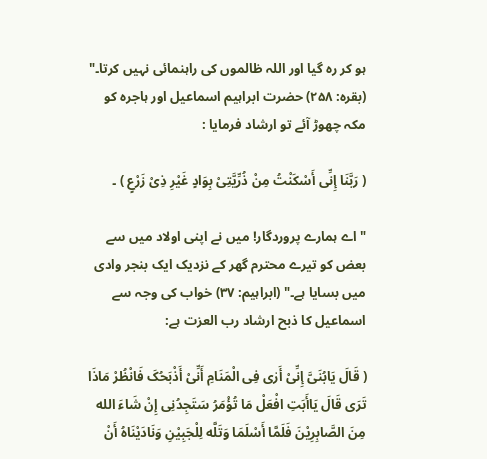ہو کر رہ گیا اور اللہ ظالموں کی راہنمائی نہیں کرتا۔" (بقرہ: ۲۵۸) حضرت ابراہیم اسماعیل اور ہاجرہ کو مکہ چھوڑ آئے تو ارشاد فرمایا :

( رَبَّنَا إِنِّی أَسْکَنْتُ مِنْ ذُرِّیَّتِیْ بِوَادٍ غَیْرِ ذِیْ زَرْعٍ ) ۔

"اے ہمارے پروردگار! میں نے اپنی اولاد میں سے بعض کو تیرے محترم گھر کے نزدیک ایک بنجر وادی میں بسایا ہے۔" (ابراہیم: ۳۷) خواب کی وجہ سے اسماعیل کا ذبح ارشاد رب العزت ہے:

( قَالَ یَابُنَیَّ إِنِّیْ أَرٰی فِی الْمَنَامِ أَنِّیْ أَذْبَحُکَ فَانْظُرْ مَاذَا تَرَی قَالَ یَاأَبَتِ افْعَلْ مَا تُؤْمَرُ سَتَجِدُنِی إِنْ شَاءَ الله مِنَ الصَّابِرِیْنَ فَلَمَّا أَسْلَمَا وَتَلَّه لِلْجَبِیْنِ وَنَادَیْنَاهُ أَنْ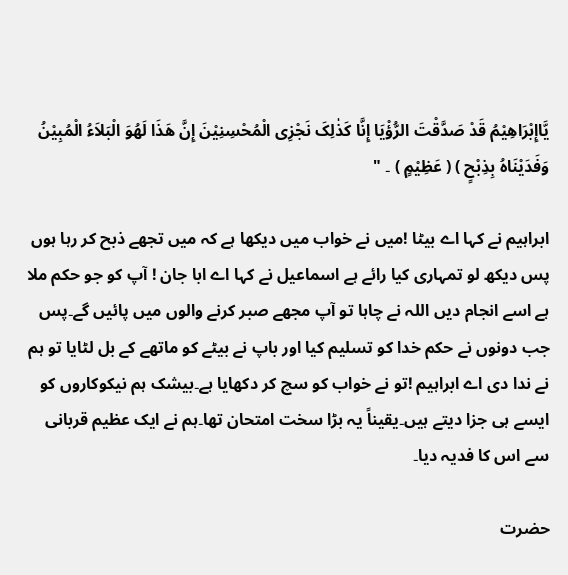یَّاإِبْرَاهِیْمُ قَدْ صَدَّقْتَ الرُّؤْیَا إِنَّا کَذٰلِکَ نَجْزِی الْمُحْسِنِیْنَ إِنَّ هَذَا لَهُوَ الْبَلاَءُ الْمُبِیْنُ وَفَدَیْنَاهُ بِذِبْحٍ ) ( عَظِیْمٍ ) ۔ "

ابراہیم نے کہا اے بیٹا !میں نے خواب میں دیکھا ہے کہ میں تجھے ذبح کر رہا ہوں پس دیکھ لو تمہاری کیا رائے ہے اسماعیل نے کہا اے ابا جان ! آپ کو جو حکم ملا ہے اسے انجام دیں اللہ نے چاہا تو آپ مجھے صبر کرنے والوں میں پائیں گے۔پس جب دونوں نے حکم خدا کو تسلیم کیا اور باپ نے بیٹے کو ماتھے کے بل لٹایا تو ہم نے ندا دی اے ابراہیم !تو نے خواب کو سچ کر دکھایا ہے۔بیشک ہم نیکوکاروں کو ایسے ہی جزا دیتے ہیں۔یقیناً یہ بڑا سخت امتحان تھا۔ہم نے ایک عظیم قربانی سے اس کا فدیہ دیا۔

حضرت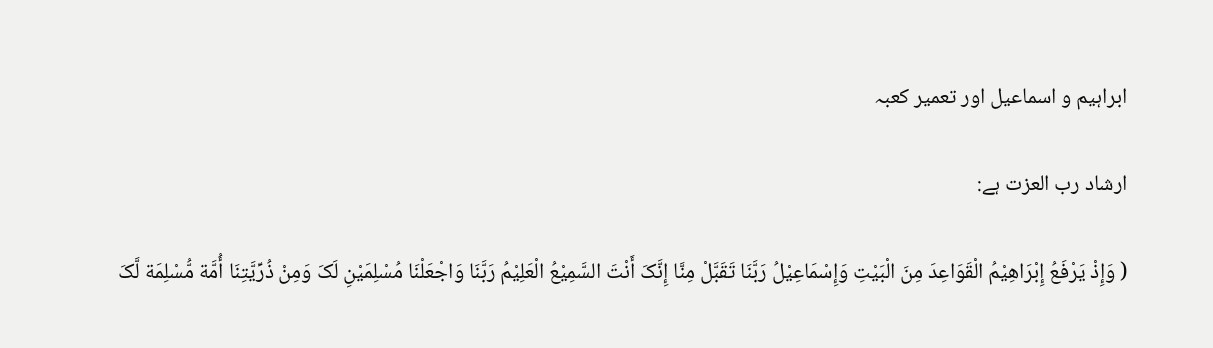ابراہیم و اسماعیل اور تعمیر کعبہ

ارشاد رب العزت ہے:

( وَإِذْ یَرْفَعُ إِبْرَاهِیْمُ الْقَوَاعِدَ مِنَ الْبَیْتِ وَإِسْمَاعِیْلُ رَبَّنَا تَقَبَّلْ مِنَّا إِنَّکَ أَنْتَ السَّمِیْعُ الْعَلِیْمُ رَبَّنَا وَاجْعَلْنَا مُسْلِمَیْنِ لَکَ وَمِنْ ذُرِّیَّتِنَا أُمَّة مُّسْلِمَة لَّکَ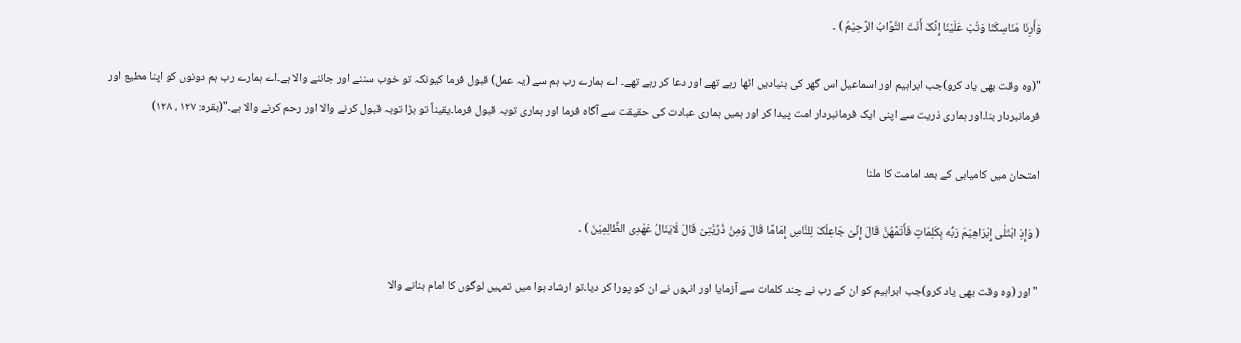وَأَرِنَا مَنَاسِکَنَا وَتُبْ عَلَیْنَا إِنَّکَ أَنْتَ التَّوَّابُ الرَّحِیْمُ ) ۔

"(وہ وقت بھی یاد کرو)جب ابراہیم اور اسماعیل اس گھر کی بنیادیں اٹھا رہے تھے اور دعا کر رہے تھے۔ اے ہمارے رب ہم سے (یہ عمل) قبول فرما کیونکہ تو خوب سننے اور جاننے والا ہے۔اے ہمارے رب ہم دونوں کو اپنا مطیع اور فرمانبردار بنا۔اور ہماری ذریت سے اپنی ایک فرمانبردار امت پیدا کر اور ہمیں ہماری عبادت کی حقیقت سے آگاہ فرما اور ہماری توبہ قبول فرما۔یقیناً تو بڑا توبہ قبول کرنے والا اور رحم کرنے والا ہے۔"(بقرہ: ۱۲۷ ، ۱۲۸)

امتحان میں کامیابی کے بعد امامت کا ملنا

( وَإِذِ ابْتَلٰی إِبْرَاهِیْمَ رَبُّه بِکَلِمَاتٍ فَأَتَمَّهُنَّ قَالَ إِنِّیْ جَاعِلُکَ لِلنَّاسِ إِمَامًا قَالَ وَمِنْ ذُرِّیَّتِیْ قَالَ لَایَنَالُ عَهْدِی الظَّالِمِیْنَ ) ۔

"اور (وہ وقت بھی یاد کرو)جب ابراہیم کو ان کے رب نے چند کلمات سے آزمایا اور انہوں نے ان کو پورا کر دیا۔تو ارشاد ہوا میں تمہیں لوگوں کا امام بنانے والا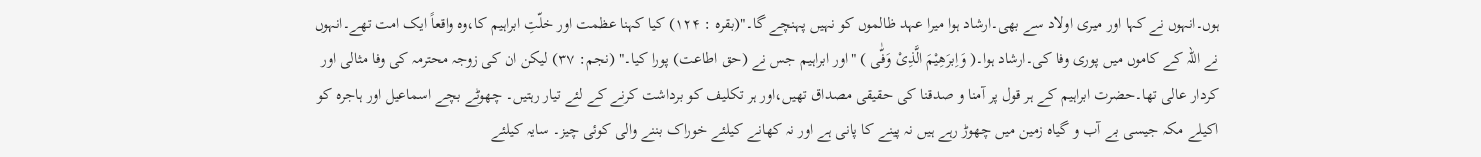ہوں۔انہوں نے کہا اور میری اولاد سے بھی۔ارشاد ہوا میرا عہد ظالموں کو نہیں پہنچے گا۔"(بقرہ : ۱۲۴) کیا کہنا عظمت اور خلّتِ ابراہیم کا،وہ واقعاً ایک امت تھے۔انہوں نے اللہ کے کاموں میں پوری وفا کی۔ارشاد ہوا۔( وَاِبرَهِیْمَ الَّذِیْ وَفّٰی ) "اور ابراہیم جس نے (حق اطاعت) پورا کیا۔" (نجم: ۳۷) لیکن ان کی زوجہ محترمہ کی وفا مثالی اور کردار عالی تھا۔حضرت ابراہیم کے ہر قول پر آمنا و صدقنا کی حقیقی مصداق تھیں،اور ہر تکلیف کو برداشت کرنے کے لئے تیار رہتیں۔ چھوٹے بچے اسماعیل اور ہاجرہ کو اکیلے مکہ جیسی بے آب و گیاہ زمین میں چھوڑ رہے ہیں نہ پینے کا پانی ہے اور نہ کھانے کیلئے خوراک بننے والی کوئی چیز۔ سایہ کیلئے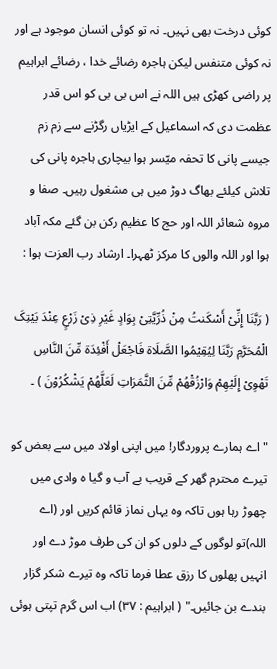کوئی درخت بھی نہیں۔ نہ تو کوئی انسان موجود ہے اور نہ کوئی متنفس لیکن ہاجرہ رضائے خدا ، رضائے ابراہیم پر راضی کھڑی ہیں اللہ نے اس بی بی کو اس قدر عظمت دی کہ اسماعیل کے ایڑیاں رگڑنے سے زم زم جیسے پانی کا تحفہ میّسر ہوا بیچاری ہاجرہ پانی کی تلاش کیلئے بھاگ دوڑ میں ہی مشغول رہیں۔ صفا و مروہ شعائر اللہ اور حج کا عظیم رکن بن گئے مکہ آباد ہوا اور اللہ والوں کا مرکز ٹھہرا۔ ارشاد رب العزت ہوا :

( رَبَّنَا إِنِّیْ أَسْکَنتُ مِنْ ذُرِّیَّتِیْ بِوَادٍ غَیْرِ ذِیْ زَرْعٍ عِنْدَ بَیْتِکَ الْمُحَرَّمِ رَبَّنَا لِیُقِیْمُوا الصَّلَاة فَاجْعَلْ أَفْئِدَة مِّنَ النَّاسِ تَهْوِیْ إِلَیْهِمْ وَارْزُقْهُمْ مِّنَ الثَّمَرَاتِ لَعَلَّهُمْ یَشْکُرُوْنَ ) ۔

"اے ہمارے پروردگار! میں اپنی اولاد میں سے بعض کو تیرے محترم گھر کے قریب بے آب و گیا ہ وادی میں چھوڑ رہا ہوں تاکہ وہ یہاں نماز قائم کریں اور (اے اللہ)تو لوگوں کے دلوں کو ان کی طرف موڑ دے اور انہیں پھلوں کا رزق عطا فرما تاکہ وہ تیرے شکر گزار بندے بن جائیں۔" ( ابراہیم : ۳۷) اب اس گرم تپتی ہوئی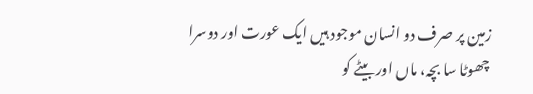زمین پر صرف دو انسان موجود ہیں ایک عورت اور دوسرا چھوٹا سا بچہ، ماں اور بیٹے کو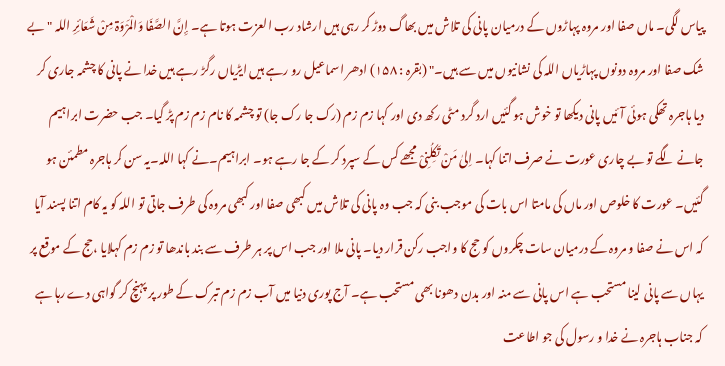پیاس لگی۔ ماں صفا اور مروہ پہاڑوں کے درمیان پانی کی تلاش میں بھاگ دوڑ کر رہی ہیں ارشاد رب العزت ہوتا ہے۔ إِنَّ الصَّفَا وَالْمَرْوَۃ مِنْ شَعَائِرِ اللہ "بے شک صفا اور مروہ دونوں پہاڑیاں اللہ کی نشانیوں میں سے ہیں۔" (بقرہ : ۱۵۸) ادھر اسماعیل رو رہے ہیں ایڑیاں رگڑ رہے ہیں خدا نے پانی کا چشمہ جاری کر دیا ہاجرہ تھکی ہوئی آئیں پانی دیکھا تو خوش ہو گئیں ارد گرد مٹی رکھ دی اور کہا زم زم (رک جا رک جا) تو چشمہ کا نام زم زم پڑ گیا۔ جب حضرت ابراہیم جانے لگے تو بے چاری عورت نے صرف اتنا کہا۔ اِلیٰ مَنْ تَکِلُنِیْ مجھے کس کے سپرد کر کے جا رہے ہو۔ ابراہیم۔نے کہا اللہ۔یہ سن کر ہاجرہ مطمئن ہو گئیں۔ عورت کا خلوص اور ماں کی مامتا اس بات کی موجب بنی کہ جب وہ پانی کی تلاش میں کبھی صفا اور کبھی مروہ کی طرف جاتی تو اللہ کو یہ کام اتنا پسند آیا کہ اس نے صفا و مروہ کے درمیان سات چکروں کو حج کا واجب رکن قرار دیا۔ پانی ملا اور جب اس پر ہر طرف سے بند باندھا تو زم زم کہلایا ،حج کے موقع پر یہاں سے پانی لینا مستحب ہے اس پانی سے منہ اور بدن دھونا بھی مستحب ہے۔ آج پوری دنیا میں آب زم زم تبرک کے طور پر پہنچ کر گواہی دے رہا ہے کہ جناب ہاجرہ نے خدا و رسول کی جو اطاعت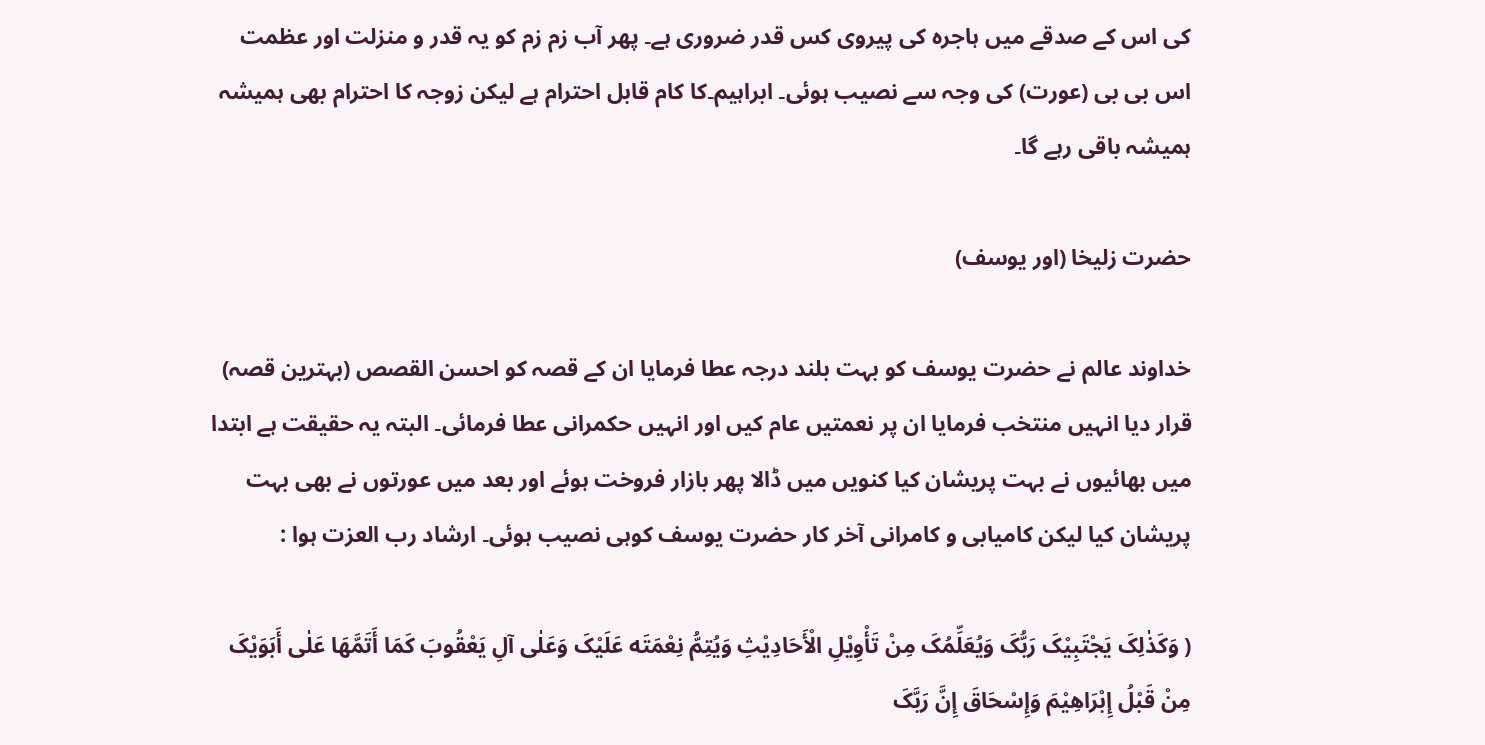کی اس کے صدقے میں ہاجرہ کی پیروی کس قدر ضروری ہے۔ پھر آب زم زم کو یہ قدر و منزلت اور عظمت اس بی بی (عورت) کی وجہ سے نصیب ہوئی۔ ابراہیم۔کا کام قابل احترام ہے لیکن زوجہ کا احترام بھی ہمیشہ ہمیشہ باقی رہے گا۔

حضرت زلیخا (اور یوسف)

خداوند عالم نے حضرت یوسف کو بہت بلند درجہ عطا فرمایا ان کے قصہ کو احسن القصص (بہترین قصہ) قرار دیا انہیں منتخب فرمایا ان پر نعمتیں عام کیں اور انہیں حکمرانی عطا فرمائی۔ البتہ یہ حقیقت ہے ابتدا میں بھائیوں نے بہت پریشان کیا کنویں میں ڈالا پھر بازار فروخت ہوئے اور بعد میں عورتوں نے بھی بہت پریشان کیا لیکن کامیابی و کامرانی آخر کار حضرت یوسف کوہی نصیب ہوئی۔ ارشاد رب العزت ہوا :

( وَکَذٰلِکَ یَجْتَبِیْکَ رَبُّکَ وَیُعَلِّمُکَ مِنْ تَأْوِیْلِ الْأَحَادِیْثِ وَیُتِمُّ نِعْمَتَه عَلَیْکَ وَعَلٰی آلِ یَعْقُوبَ کَمَا أَتَمَّهَا عَلٰی أَبَوَیْکَ مِنْ قَبْلُ إِبْرَاهِیْمَ وَإِسْحَاقَ إِنَّ رَبَّکَ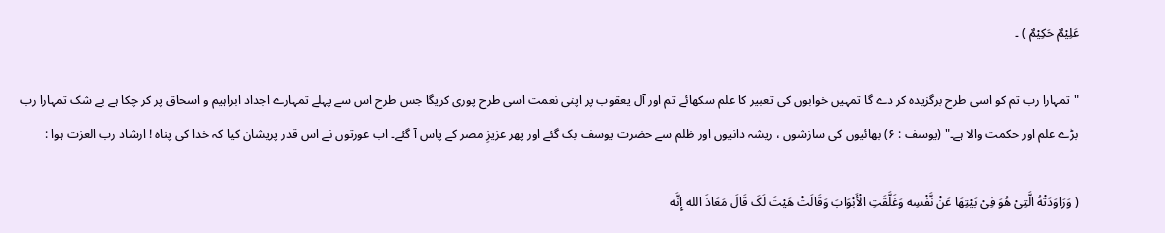عَلِیْمٌ حَکِیْمٌ ) ۔

"تمہارا رب تم کو اسی طرح برگزیدہ کر دے گا تمہیں خوابوں کی تعبیر کا علم سکھائے تم اور آل یعقوب پر اپنی نعمت اسی طرح پوری کریگا جس طرح اس سے پہلے تمہارے اجداد ابراہیم و اسحاق پر کر چکا ہے بے شک تمہارا رب بڑے علم اور حکمت والا ہے۔" (یوسف : ۶) بھائیوں کی سازشوں ، ریشہ دانیوں اور ظلم سے حضرت یوسف بک گئے اور پھر عزیزِ مصر کے پاس آ گئے۔ اب عورتوں نے اس قدر پریشان کیا کہ خدا کی پناہ ! ارشاد رب العزت ہوا :

( وَرَاوَدَتْهُ الَّتِیْ هُوَ فِیْ بَیْتِهَا عَنْ نَّفْسِه وَغَلَّقَتِ الْأَبْوَابَ وَقَالَتْ هَیْتَ لَکَ قَالَ مَعَاذَ الله إِنَّه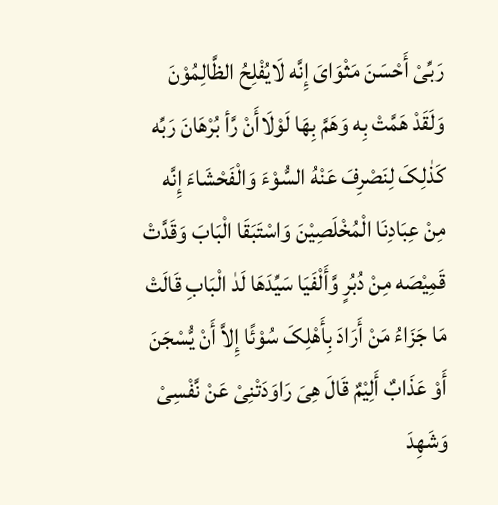رَبِّیْ أَحْسَنَ مَثْوَایَ إِنَّه لَایُفْلِحُ الظَّالِمُوْنَ وَلَقَدْ هَمَّتْ بِه وَهَمَّ بِهَا لَوْلَاأَنْ رَّأ بُرْهَانَ رَبِّه کَذٰلِکَ لِنَصْرِفَ عَنْهُ السُّوْءَ وَالْفَحْشَاءَ إِنَّه مِنْ عِبَادِنَا الْمُخْلَصِیْنَ وَاسْتَبَقَا الْبَابَ وَقَدَّتْ قَمِیْصَه مِنْ دُبُرٍ وَّأَلْفَیَا سَیِّدَهَا لَدٰ الْبَابِ قَالَتْ مَا جَزَاءُ مَنْ أَرَادَ بِأَهْلِکَ سُوْئًا إِلاَّ أَنْ یُّسْجَنَ أَوْ عَذَابٌ أَلِیْمٌ قَالَ هِیَ رَاوَدَتْنِیْ عَنْ نَّفْسِیْ وَشَهِدَ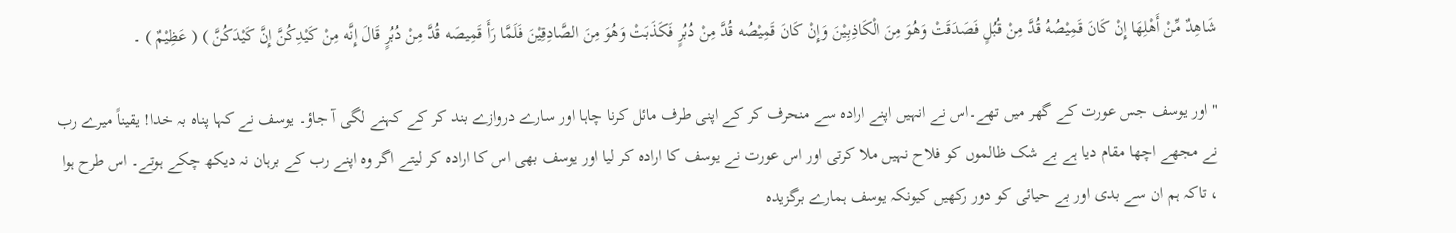شَاهِدٌ مِّنْ أَهْلِهَا إِنْ کَانَ قَمِیْصُهُ قُدَّ مِنْ قُبُلٍ فَصَدَقَتْ وَهُوَ مِنَ الْکَاذِبِیْنَ وَإِنْ کَانَ قَمِیْصُه قُدَّ مِنْ دُبُرٍ فَکَذَبَتْ وَهُوَ مِنَ الصَّادِقِیْنَ فَلَمَّا رَأَ قَمِیصَه قُدَّ مِنْ دُبُرٍ قَالَ إِنَّه مِنْ کَیْدِکُنَّ إِنَّ کَیْدَکُنَّ ) ( عَظِیْمٌ ) ۔

"اور یوسف جس عورت کے گھر میں تھے۔اس نے انہیں اپنے ارادہ سے منحرف کر کے اپنی طرف مائل کرنا چاہا اور سارے دروازے بند کر کے کہنے لگی آ جاؤ۔ یوسف نے کہا پناہ بہ خدا! یقیناً میرے رب نے مجھے اچھا مقام دیا ہے بے شک ظالموں کو فلاح نہیں ملا کرتی اور اس عورت نے یوسف کا ارادہ کر لیا اور یوسف بھی اس کا ارادہ کر لیتے اگر وہ اپنے رب کے برہان نہ دیکھ چکے ہوتے۔ اس طرح ہوا ، تاکہ ہم ان سے بدی اور بے حیائی کو دور رکھیں کیونکہ یوسف ہمارے برگزیدہ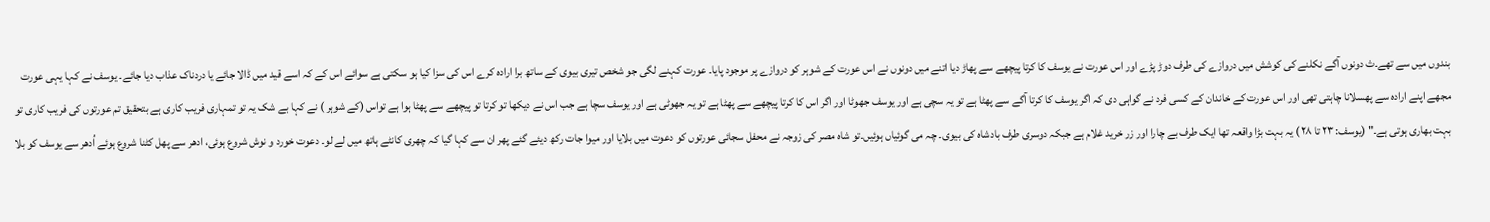بندوں میں سے تھے۔ث دونوں آگے نکلنے کی کوشش میں دروازے کی طرف دوڑ پڑے اور اس عورت نے یوسف کا کرتا پیچھے سے پھاڑ دیا اتنے میں دونوں نے اس عورت کے شوہر کو دروازے پر موجود پایا۔ عورت کہنے لگی جو شخص تیری بیوی کے ساتھ برا ارادہ کرے اس کی سزا کیا ہو سکتی ہے سوائے اس کے کہ اسے قید میں ڈالا جائے یا دردناک عذاب دیا جائے۔ یوسف نے کہا یہی عورت مجھے اپنے ارادہ سے پھسلانا چاہتی تھی اور اس عورت کے خاندان کے کسی فرد نے گواہی دی کہ اگر یوسف کا کرتا آگے سے پھٹا ہے تو یہ سچی ہے اور یوسف جھوٹا اور اگر اس کا کرتا پیچھے سے پھٹا ہے تو یہ جھوٹی ہے اور یوسف سچا ہے جب اس نے دیکھا تو کرتا تو پیچھے سے پھٹا ہوا ہے تواس (کے شوہر ) نے کہا بے شک یہ تو تمہاری فریب کاری ہے بتحقیق تم عورتوں کی فریب کاری تو بہت بھاری ہوتی ہے۔" (یوسف: ۲۳ تا ۲۸ ) یہ بہت بڑا واقعہ تھا ایک طرف بے چارا اور زر خرید غلام ہے جبکہ دوسری طرف بادشاہ کی بیوی۔ چہ می گوئیاں ہوئیں۔تو شاہ مصر کی زوجہ نے محفل سجائی عورتوں کو دعوت میں بلایا اور میوا جات رکھ دیئے گئے پھر ان سے کہا گیا کہ چھری کانٹے ہاتھ میں لے لو۔ دعوت خورد و نوش شروع ہوئی، ادھر سے پھل کٹنا شروع ہوئے اُدھر سے یوسف کو بلا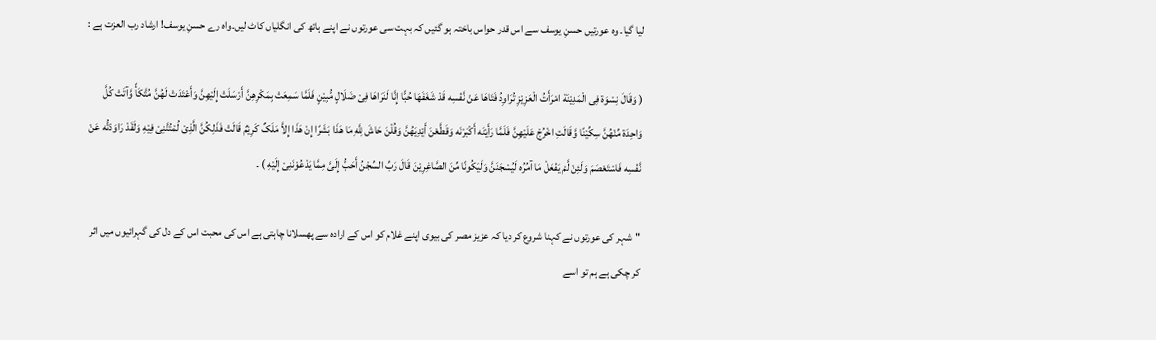لیا گیا۔ وہ عورتیں حسنِ یوسف سے اس قدر حواس باختہ ہو گئیں کہ بہت سی عورتوں نے اپنے ہاتھ کی انگلیاں کاٹ لیں۔واہ رے حسنِ یوسف! ارشاد رب العزت ہے :

( وَقَالَ نِسْوَة فِی الْمَدِیْنَة امْرَأَتُ الْعَزِیْزِ تُرَاوِدُ فَتَاهَا عَنْ نَّفْسِه قَدْ شَغَفَهَا حُبًّا إِنَّا لَنَرَاهَا فِیْ ضَلَالٍ مُّبِیْنٍ فَلَمَّا سَمِعَتْ بِمَکْرِهِنَّ أَرْسَلَتْ إِلَیْهِنَّ وَأَعْتَدَتْ لَهُنَّ مُتَّکَأً وَّآتَتْ کُلَّ وَاحِدَة مِّنْهُنَّ سِکِّیْنًا وَّقَالَتِ اخْرُجْ عَلَیْهِنَّ فَلَمَّا رَأَیْنَه أَکْبَرْنَه وَقَطَّعْنَ أَیْدِیَهُنَّ وَقُلْنَ حَاشَ لِلَّهِ مَا هَذَا بَشَرًا إِنْ هَذَا إِلاَّ مَلَکٌ کَرِیْمٌ قَالَتْ فَذَلِکُنَّ الَّذِیْ لُمْتُنَّنِیْ فِیْهِ وَلَقَدْ رَاوَدْتُّه عَنْ نَّفْسِه فَاسْتَعْصَمَ وَلَئِنْ لَّمْ یَفْعَلْ مَا آمُرُه لَیُسْجَنَنَّ وَلَیَکُونًا مِّنَ الصَّاغِرِیْنَ قَالَ رَبِّ السِّجْنُ أَحَبُّ إِلَیَّ مِمَّا یَدْعُوْنَنِیْ إِلَیْهِ ) ۔

"شہر کی عورتوں نے کہنا شروع کر دیا کہ عزیز مصر کی بیوی اپنے غلام کو اس کے ارادہ سے پھسلانا چاہتی ہے اس کی محبت اس کے دل کی گہرائیوں میں اثر کر چکی ہے ہم تو اسے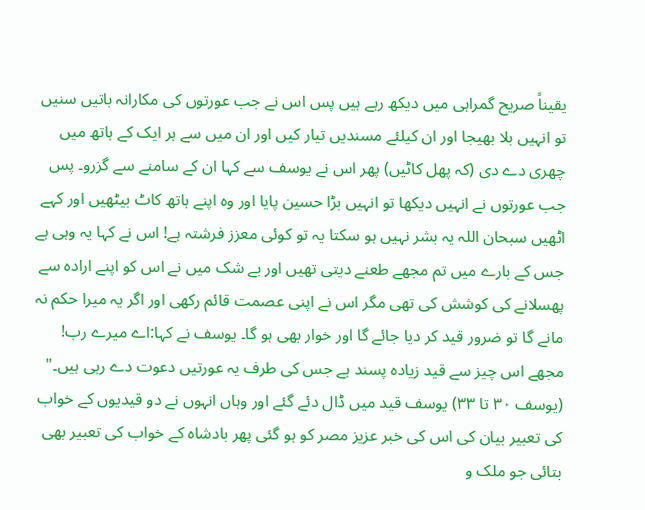یقیناً صریح گمراہی میں دیکھ رہے ہیں پس اس نے جب عورتوں کی مکارانہ باتیں سنیں تو انہیں بلا بھیجا اور ان کیلئے مسندیں تیار کیں اور ان میں سے ہر ایک کے ہاتھ میں چھری دے دی (کہ پھل کاٹیں) پھر اس نے یوسف سے کہا ان کے سامنے سے گزرو۔ پس جب عورتوں نے انہیں دیکھا تو انہیں بڑا حسین پایا اور وہ اپنے ہاتھ کاٹ بیٹھیں اور کہے اٹھیں سبحان اللہ یہ بشر نہیں ہو سکتا یہ تو کوئی معزز فرشتہ ہے! اس نے کہا یہ وہی ہے جس کے بارے میں تم مجھے طعنے دیتی تھیں اور بے شک میں نے اس کو اپنے ارادہ سے پھسلانے کی کوشش کی تھی مگر اس نے اپنی عصمت قائم رکھی اور اگر یہ میرا حکم نہ مانے گا تو ضرور قید کر دیا جائے گا اور خوار بھی ہو گا۔ یوسف نے کہا:اے میرے رب! مجھے اس چیز سے قید زیادہ پسند ہے جس کی طرف یہ عورتیں دعوت دے رہی ہیں۔" (یوسف ۳۰ تا ۳۳) یوسف قید میں ڈال دئے گئے اور وہاں انہوں نے دو قیدیوں کے خواب کی تعبیر بیان کی اس کی خبر عزیز مصر کو ہو گئی پھر بادشاہ کے خواب کی تعبیر بھی بتائی جو ملک و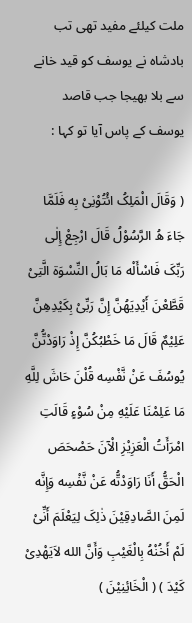ملت کیلئے مفید تھی تب بادشاہ نے یوسف کو قید خانے سے بلا بھیجا جب قاصد یوسف کے پاس آیا تو کہا :

( وَقَالَ الْمَلِکُ ائْتُوْنِیْ بِه فَلَمَّا جَاءَ هُ الرَّسُوْلُ قَالَ ارْجِعْ إِلٰی رَبِّکَ فَاسْأَلْه مَا بَالُ النِّسْوَة الَّتِیْ قَطَّعْنَ أَیْدِیَهُنَّ إِنَّ رَبِّیْ بِکَیْدِهِنَّ عَلِیْمٌ قَالَ مَا خَطْبُکُنَّ إِذْ رَاوَدْتُّنَّ یُوسُفَ عَنْ نَّفْسِه قُلْنَ حَاشَ لِلَّهِ مَا عَلِمْنَا عَلَیْهِ مِنْ سُوْءٍ قَالَتِ امْرَأَتُ الْعَزِیْزِ الْآنَ حَصْحَصَ الْحَقُّ أَنَا رَاوَدْتُّه عَنْ نَّفْسِه وَإِنَّه لَمِنَ الصَّادِقِیْنَ ذٰلِکَ لِیَعْلَمَ أَنِّیْ لَمْ أَخُنْهُ بِالْغَیْبِ وَأَنَّ الله لاَیَهْدِیْ کَیْدَ ) ( الْخَائِنِیْنَ )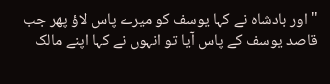"اور بادشاہ نے کہا یوسف کو میرے پاس لاؤ پھر جب قاصد یوسف کے پاس آیا تو انہوں نے کہا اپنے مالک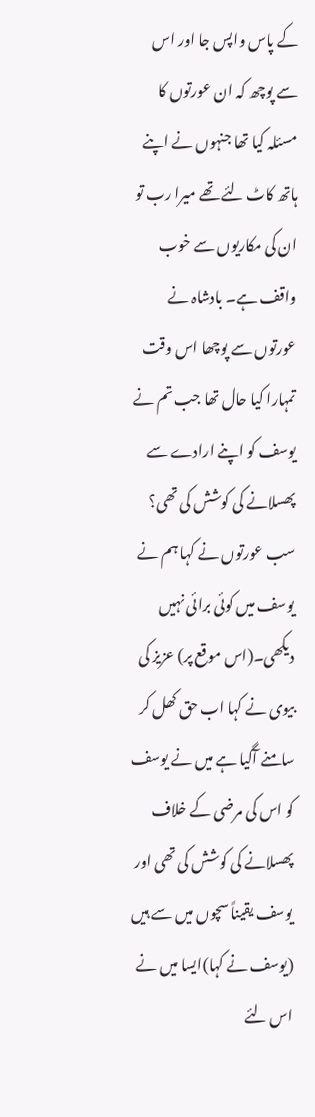کے پاس واپس جا اور اس سے پوچھ کہ ان عورتوں کا مسئلہ کیا تھا جنہوں نے اپنے ہاتھ کاٹ لئے تھے میرا رب تو ان کی مکاریوں سے خوب واقف ہے۔ بادشاہ نے عورتوں سے پوچھا اس وقت تمہارا کیا حال تھا جب تم نے یوسف کو اپنے ارادے سے پھسلانے کی کوشش کی تھی؟ سب عورتوں نے کہا ہم نے یوسف میں کوئی برائی نہیں دیکھی۔(اس موقع پر) عزیز کی بیوی نے کہا اب حق کھل کر سامنے آگیا ہے میں نے یوسف کو اس کی مرضی کے خلاف پھسلانے کی کوشش کی تھی اور یوسف یقیناً سچوں میں سے ہیں (یوسف نے کہا)ایسا میں نے اس لئے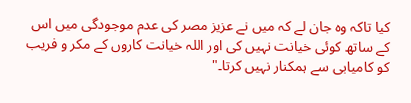کیا تاکہ وہ جان لے کہ میں نے عزیز مصر کی عدم موجودگی میں اس کے ساتھ کوئی خیانت نہیں کی اور اللہ خیانت کاروں کے مکر و فریب کو کامیابی سے ہمکنار نہیں کرتا۔"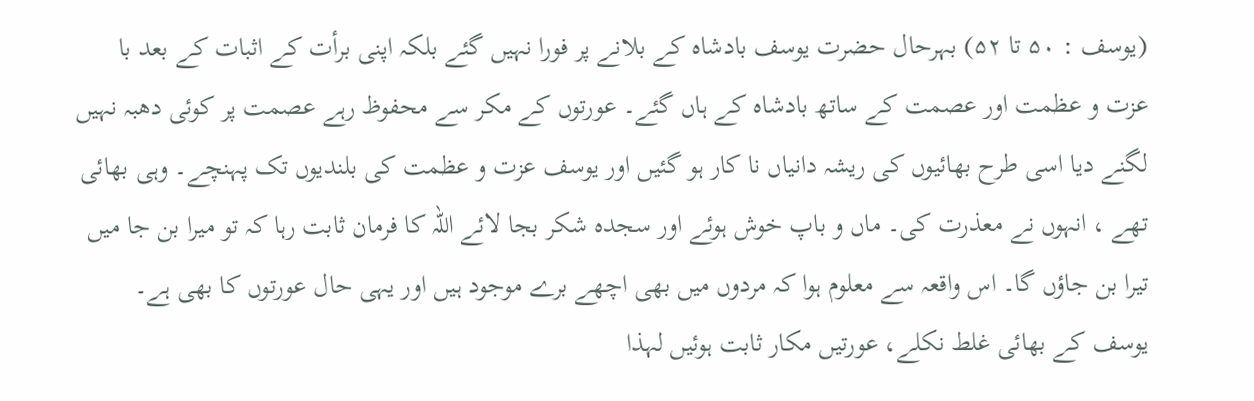(یوسف : ۵۰ تا ۵۲) بہرحال حضرت یوسف بادشاہ کے بلانے پر فورا نہیں گئے بلکہ اپنی برأت کے اثبات کے بعد با عزت و عظمت اور عصمت کے ساتھ بادشاہ کے ہاں گئے۔ عورتوں کے مکر سے محفوظ رہے عصمت پر کوئی دھبہ نہیں لگنے دیا اسی طرح بھائیوں کی ریشہ دانیاں نا کار ہو گئیں اور یوسف عزت و عظمت کی بلندیوں تک پہنچے۔ وہی بھائی تھے ، انہوں نے معذرت کی۔ ماں و باپ خوش ہوئے اور سجدہ شکر بجا لائے اللہ کا فرمان ثابت رہا کہ تو میرا بن جا میں تیرا بن جاؤں گا۔ اس واقعہ سے معلوم ہوا کہ مردوں میں بھی اچھے برے موجود ہیں اور یہی حال عورتوں کا بھی ہے۔ یوسف کے بھائی غلط نکلے، عورتیں مکار ثابت ہوئیں لہذا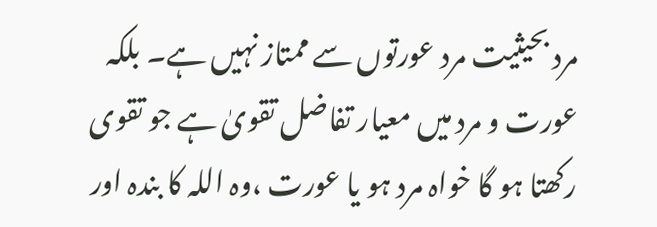مرد بحیثیت مرد عورتوں سے ممتاز نہیں ہے۔ بلکہ عورت و مرد میں معیار تفاضل تقویٰ ہے جو تقوی رکھتا ہو گا خواہ مرد ہو یا عورت ،وہ اللہ کا بندہ اور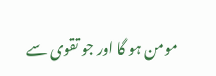مومن ہو گا اور جو تقوی سے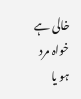خالی ہے خواہ مرد ہو یا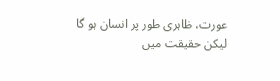عورت، ظاہری طور پر انسان ہو گا لیکن حقیقت میں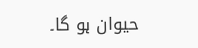حیوان ہو گا۔